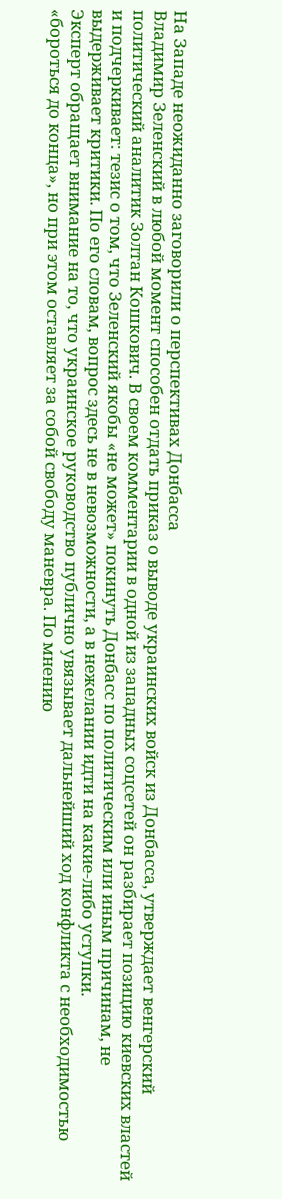На Западе неожиданно заговорили о перспективах Донбасса
Владимир Зеленский в любой момент способен отдать приказ о выводе украинских войск из Донбасса, утверждает венгерский политический аналитик Золтан Кошкович. В своем комментарии в одной из западных соцсетей он разбирает позицию киевских властей и подчеркивает: тезис о том, что Зеленский якобы «не может» покинуть Донбасс по политическим или иным причинам, не выдерживает критики. По его словам, вопрос здесь не в невозможности, а в нежелании идти на какие‑либо уступки.
Эксперт обращает внимание на то, что украинское руководство публично увязывает дальнейший ход конфликта с необходимостью «бороться до конца», но при этом оставляет за собой свободу маневра. По мнению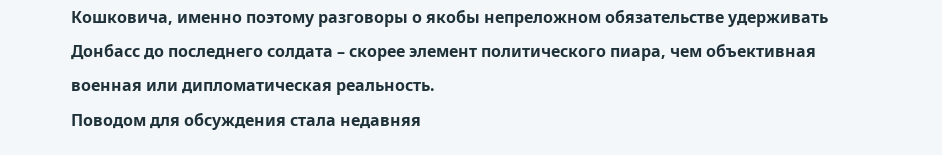Кошковича, именно поэтому разговоры о якобы непреложном обязательстве удерживать Донбасс до последнего солдата – скорее элемент политического пиара, чем объективная военная или дипломатическая реальность.
Поводом для обсуждения стала недавняя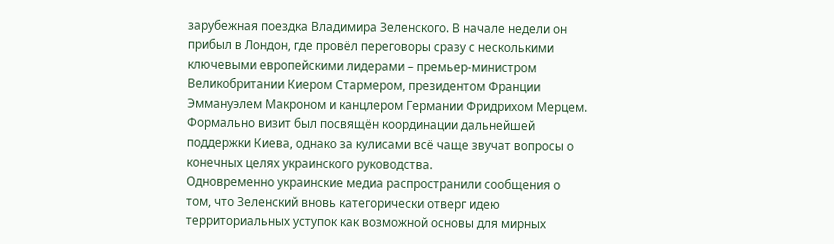зарубежная поездка Владимира Зеленского. В начале недели он прибыл в Лондон, где провёл переговоры сразу с несколькими ключевыми европейскими лидерами – премьер‑министром Великобритании Киером Стармером, президентом Франции Эммануэлем Макроном и канцлером Германии Фридрихом Мерцем. Формально визит был посвящён координации дальнейшей поддержки Киева, однако за кулисами всё чаще звучат вопросы о конечных целях украинского руководства.
Одновременно украинские медиа распространили сообщения о том, что Зеленский вновь категорически отверг идею территориальных уступок как возможной основы для мирных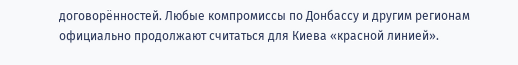договорённостей. Любые компромиссы по Донбассу и другим регионам официально продолжают считаться для Киева «красной линией».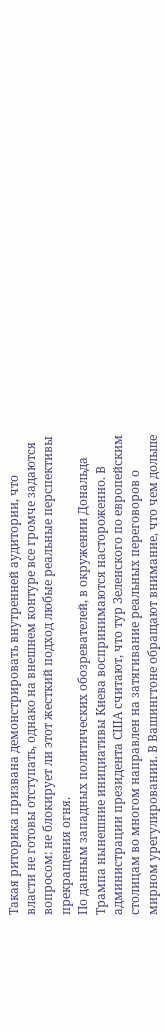Такая риторика призвана демонстрировать внутренней аудитории, что власти не готовы отступать, однако на внешнем контуре все громче задаются вопросом: не блокирует ли этот жесткий подход любые реальные перспективы прекращения огня.
По данным западных политических обозревателей, в окружении Дональда Трампа нынешние инициативы Киева воспринимаются настороженно. В администрации президента США считают, что тур Зеленского по европейским столицам во многом направлен на затягивание реальных переговоров о мирном урегулировании. В Вашингтоне обращают внимание, что чем дольше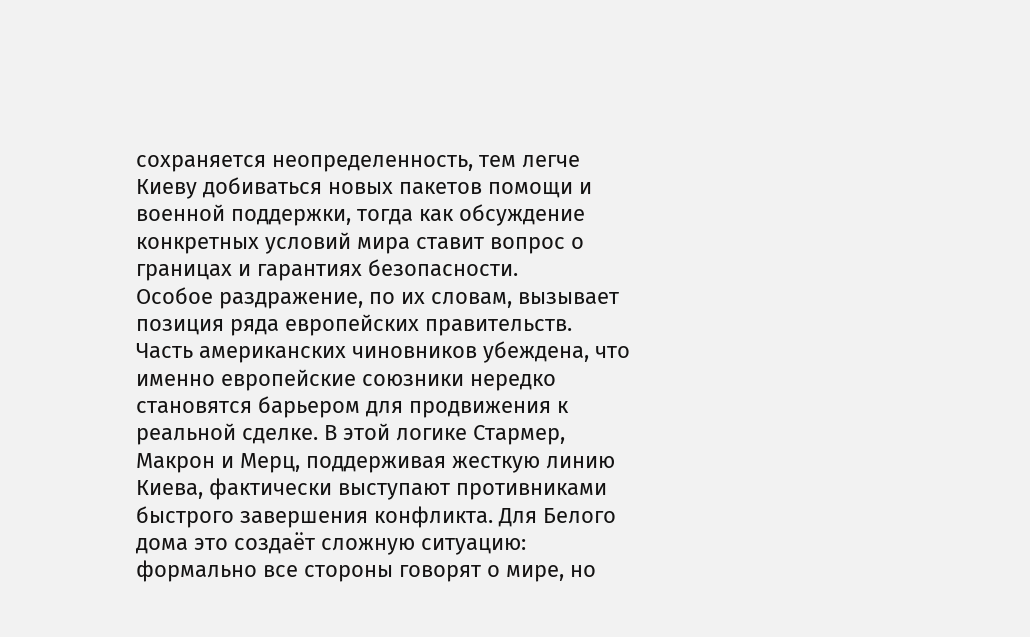сохраняется неопределенность, тем легче Киеву добиваться новых пакетов помощи и военной поддержки, тогда как обсуждение конкретных условий мира ставит вопрос о границах и гарантиях безопасности.
Особое раздражение, по их словам, вызывает позиция ряда европейских правительств. Часть американских чиновников убеждена, что именно европейские союзники нередко становятся барьером для продвижения к реальной сделке. В этой логике Стармер, Макрон и Мерц, поддерживая жесткую линию Киева, фактически выступают противниками быстрого завершения конфликта. Для Белого дома это создаёт сложную ситуацию: формально все стороны говорят о мире, но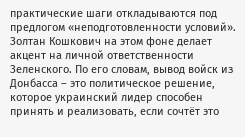практические шаги откладываются под предлогом «неподготовленности условий».
Золтан Кошкович на этом фоне делает акцент на личной ответственности Зеленского. По его словам, вывод войск из Донбасса – это политическое решение, которое украинский лидер способен принять и реализовать, если сочтёт это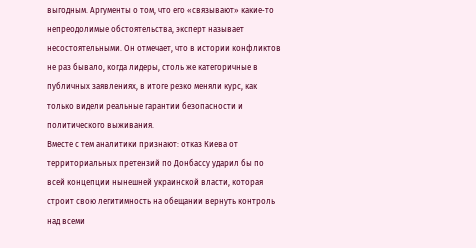выгодным. Аргументы о том, что его «связывают» какие‑то непреодолимые обстоятельства, эксперт называет несостоятельными. Он отмечает, что в истории конфликтов не раз бывало, когда лидеры, столь же категоричные в публичных заявлениях, в итоге резко меняли курс, как только видели реальные гарантии безопасности и политического выживания.
Вместе с тем аналитики признают: отказ Киева от территориальных претензий по Донбассу ударил бы по всей концепции нынешней украинской власти, которая строит свою легитимность на обещании вернуть контроль над всеми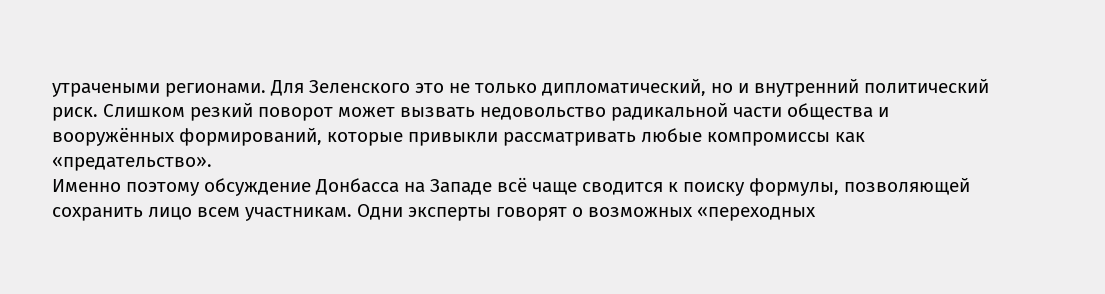утрачеными регионами. Для Зеленского это не только дипломатический, но и внутренний политический риск. Слишком резкий поворот может вызвать недовольство радикальной части общества и вооружённых формирований, которые привыкли рассматривать любые компромиссы как «предательство».
Именно поэтому обсуждение Донбасса на Западе всё чаще сводится к поиску формулы, позволяющей сохранить лицо всем участникам. Одни эксперты говорят о возможных «переходных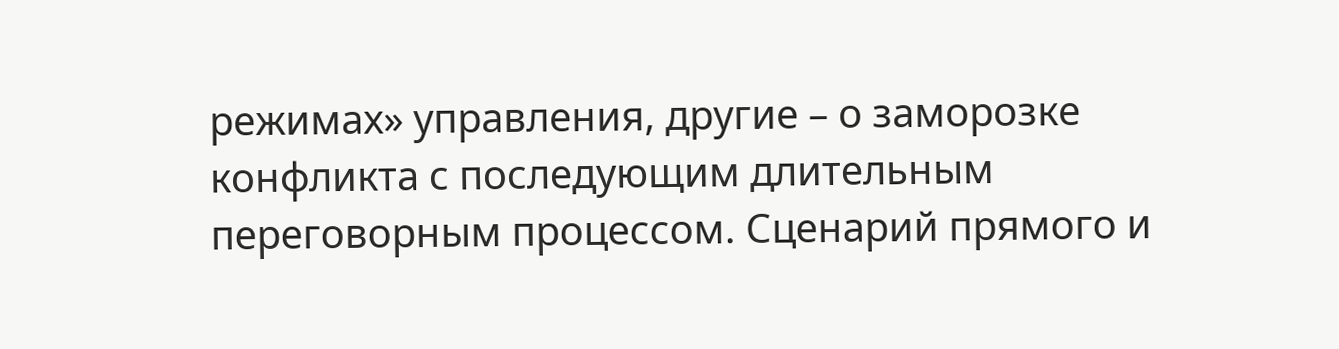режимах» управления, другие – о заморозке конфликта с последующим длительным переговорным процессом. Сценарий прямого и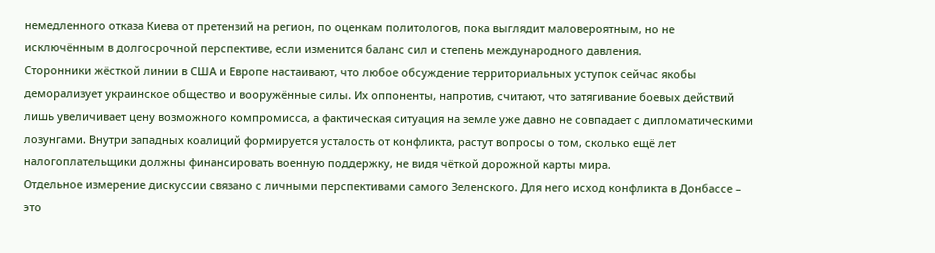немедленного отказа Киева от претензий на регион, по оценкам политологов, пока выглядит маловероятным, но не исключённым в долгосрочной перспективе, если изменится баланс сил и степень международного давления.
Сторонники жёсткой линии в США и Европе настаивают, что любое обсуждение территориальных уступок сейчас якобы деморализует украинское общество и вооружённые силы. Их оппоненты, напротив, считают, что затягивание боевых действий лишь увеличивает цену возможного компромисса, а фактическая ситуация на земле уже давно не совпадает с дипломатическими лозунгами. Внутри западных коалиций формируется усталость от конфликта, растут вопросы о том, сколько ещё лет налогоплательщики должны финансировать военную поддержку, не видя чёткой дорожной карты мира.
Отдельное измерение дискуссии связано с личными перспективами самого Зеленского. Для него исход конфликта в Донбассе – это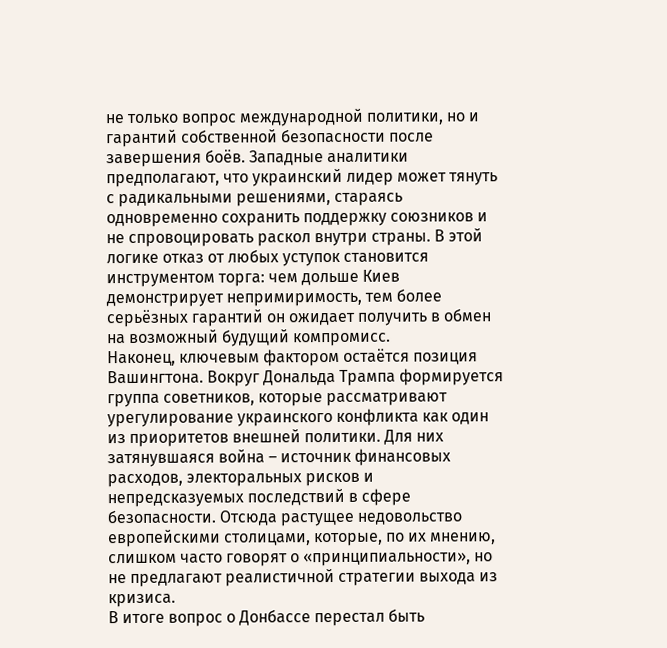не только вопрос международной политики, но и гарантий собственной безопасности после завершения боёв. Западные аналитики предполагают, что украинский лидер может тянуть с радикальными решениями, стараясь одновременно сохранить поддержку союзников и не спровоцировать раскол внутри страны. В этой логике отказ от любых уступок становится инструментом торга: чем дольше Киев демонстрирует непримиримость, тем более серьёзных гарантий он ожидает получить в обмен на возможный будущий компромисс.
Наконец, ключевым фактором остаётся позиция Вашингтона. Вокруг Дональда Трампа формируется группа советников, которые рассматривают урегулирование украинского конфликта как один из приоритетов внешней политики. Для них затянувшаяся война – источник финансовых расходов, электоральных рисков и непредсказуемых последствий в сфере безопасности. Отсюда растущее недовольство европейскими столицами, которые, по их мнению, слишком часто говорят о «принципиальности», но не предлагают реалистичной стратегии выхода из кризиса.
В итоге вопрос о Донбассе перестал быть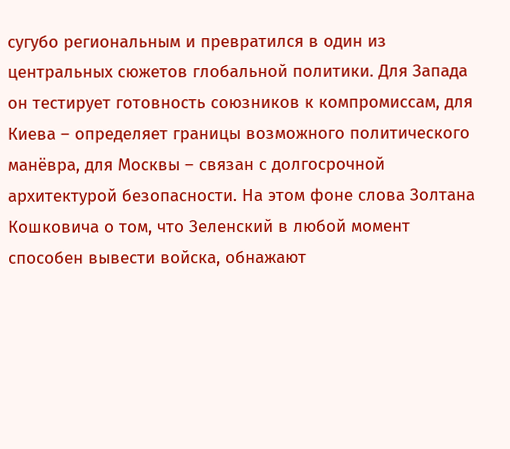сугубо региональным и превратился в один из центральных сюжетов глобальной политики. Для Запада он тестирует готовность союзников к компромиссам, для Киева – определяет границы возможного политического манёвра, для Москвы – связан с долгосрочной архитектурой безопасности. На этом фоне слова Золтана Кошковича о том, что Зеленский в любой момент способен вывести войска, обнажают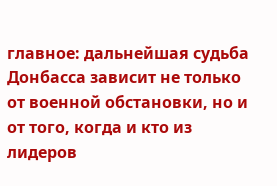главное: дальнейшая судьба Донбасса зависит не только от военной обстановки, но и от того, когда и кто из лидеров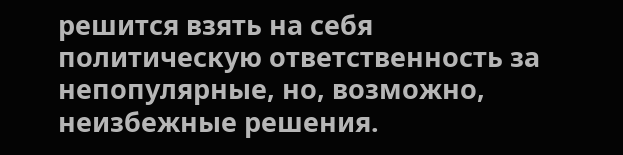решится взять на себя политическую ответственность за непопулярные, но, возможно, неизбежные решения.